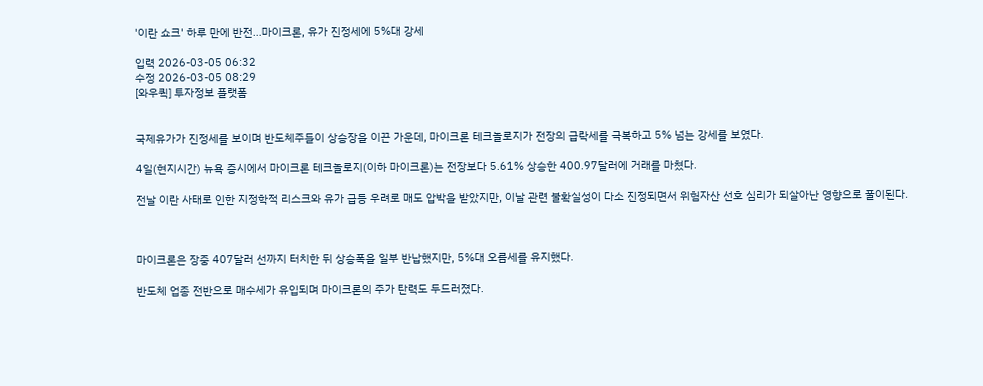'이란 쇼크' 하루 만에 반전…마이크론, 유가 진정세에 5%대 강세

입력 2026-03-05 06:32
수정 2026-03-05 08:29
[와우퀵] 투자정보 플랫폼


국제유가가 진정세를 보이며 반도체주들이 상승장을 이끈 가운데, 마이크론 테크놀로지가 전장의 급락세를 극복하고 5% 넘는 강세를 보였다.

4일(현지시간) 뉴욕 증시에서 마이크론 테크놀로지(이하 마이크론)는 전장보다 5.61% 상승한 400.97달러에 거래를 마쳤다.

전날 이란 사태로 인한 지정학적 리스크와 유가 급등 우려로 매도 압박을 받았지만, 이날 관련 불확실성이 다소 진정되면서 위험자산 선호 심리가 되살아난 영향으로 풀이된다.



마이크론은 장중 407달러 선까지 터치한 뒤 상승폭을 일부 반납했지만, 5%대 오름세를 유지했다.

반도체 업종 전반으로 매수세가 유입되며 마이크론의 주가 탄력도 두드러졌다.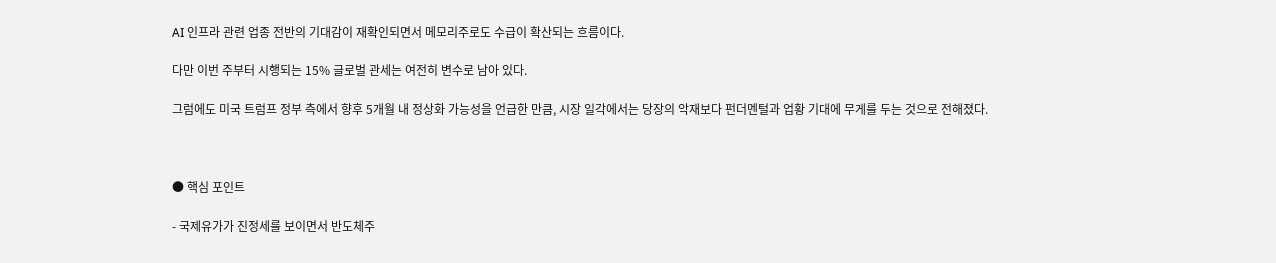AI 인프라 관련 업종 전반의 기대감이 재확인되면서 메모리주로도 수급이 확산되는 흐름이다.

다만 이번 주부터 시행되는 15% 글로벌 관세는 여전히 변수로 남아 있다.

그럼에도 미국 트럼프 정부 측에서 향후 5개월 내 정상화 가능성을 언급한 만큼, 시장 일각에서는 당장의 악재보다 펀더멘털과 업황 기대에 무게를 두는 것으로 전해졌다.



● 핵심 포인트

- 국제유가가 진정세를 보이면서 반도체주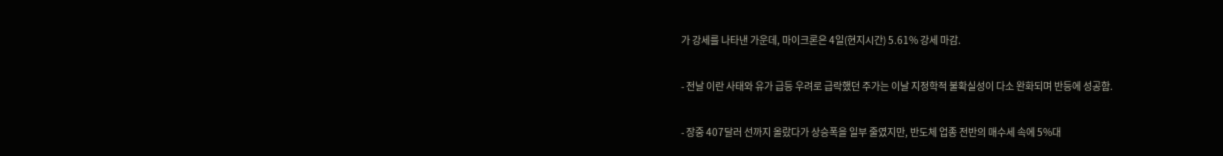가 강세를 나타낸 가운데, 마이크론은 4일(현지시간) 5.61% 강세 마감.

- 전날 이란 사태와 유가 급등 우려로 급락했던 주가는 이날 지정학적 불확실성이 다소 완화되며 반등에 성공함.

- 장중 407달러 선까지 올랐다가 상승폭을 일부 줄였지만, 반도체 업종 전반의 매수세 속에 5%대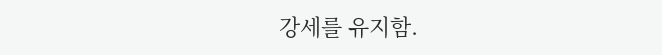강세를 유지함.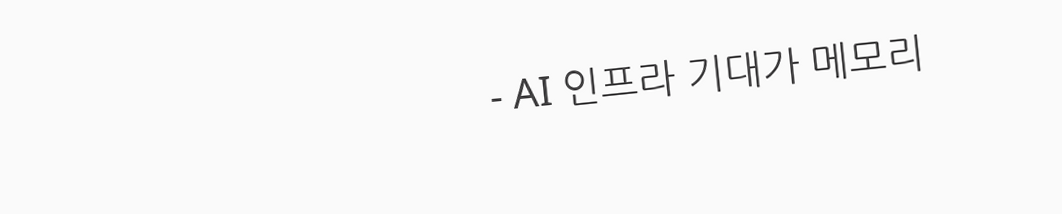- AI 인프라 기대가 메모리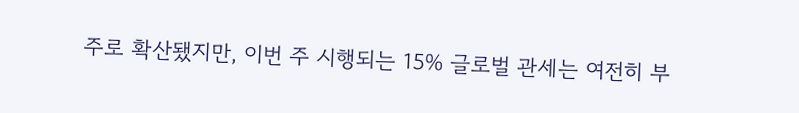주로 확산됐지만, 이번 주 시행되는 15% 글로벌 관세는 여전히 부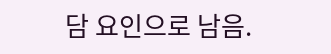담 요인으로 남음.